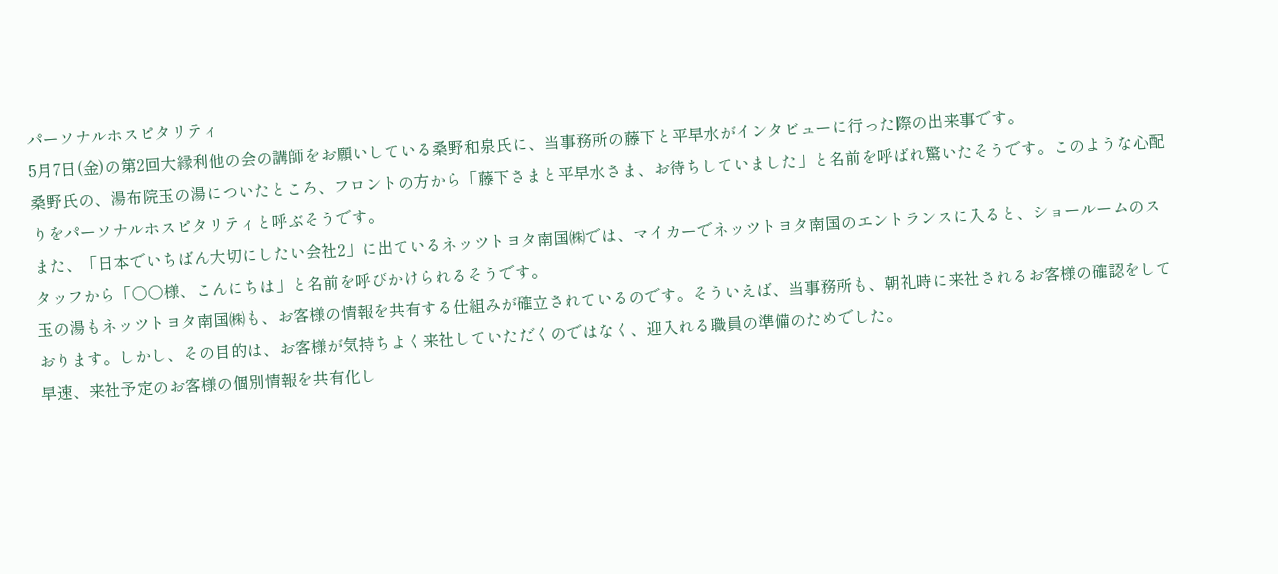パーソナルホスピタリティ
5月7日(金)の第2回大縁利他の会の講師をお願いしている桑野和泉氏に、当事務所の藤下と平早水がインタビューに行った際の出来事です。
桑野氏の、湯布院玉の湯についたところ、フロントの方から「藤下さまと平早水さま、お待ちしていました」と名前を呼ばれ驚いたそうです。このような心配りをパーソナルホスピタリティと呼ぶそうです。
また、「日本でいちばん大切にしたい会社2」に出ているネッツトヨタ南国㈱では、マイカーでネッツトヨタ南国のエントランスに入ると、ショールームのスタッフから「○○様、こんにちは」と名前を呼びかけられるそうです。
玉の湯もネッツトヨタ南国㈱も、お客様の情報を共有する仕組みが確立されているのです。そういえば、当事務所も、朝礼時に来社されるお客様の確認をしております。しかし、その目的は、お客様が気持ちよく来社していただくのではなく、迎入れる職員の準備のためでした。
早速、来社予定のお客様の個別情報を共有化し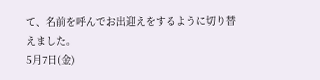て、名前を呼んでお出迎えをするように切り替えました。
5月7日(金)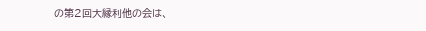の第2回大縁利他の会は、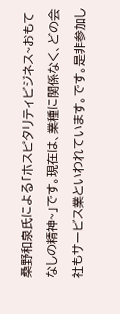桑野和泉氏による「ホスピタリティビジネス~おもてなしの精神~」です。現在は、業種に関係なく、どの会社もサービス業といわれています。です。是非参加し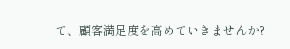て、顧客満足度を高めていきませんか?